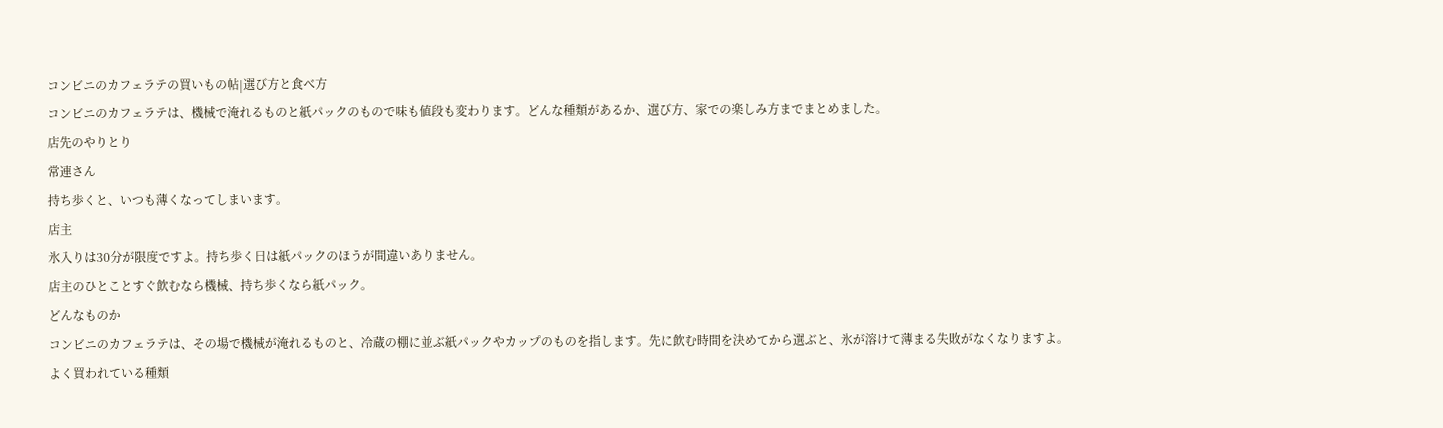コンビニのカフェラテの買いもの帖|選び方と食べ方
コンビニのカフェラテは、機械で淹れるものと紙パックのもので味も値段も変わります。どんな種類があるか、選び方、家での楽しみ方までまとめました。
店先のやりとり
常連さん
持ち歩くと、いつも薄くなってしまいます。
店主
氷入りは30分が限度ですよ。持ち歩く日は紙パックのほうが間違いありません。
店主のひとことすぐ飲むなら機械、持ち歩くなら紙パック。
どんなものか
コンビニのカフェラテは、その場で機械が淹れるものと、冷蔵の棚に並ぶ紙パックやカップのものを指します。先に飲む時間を決めてから選ぶと、氷が溶けて薄まる失敗がなくなりますよ。
よく買われている種類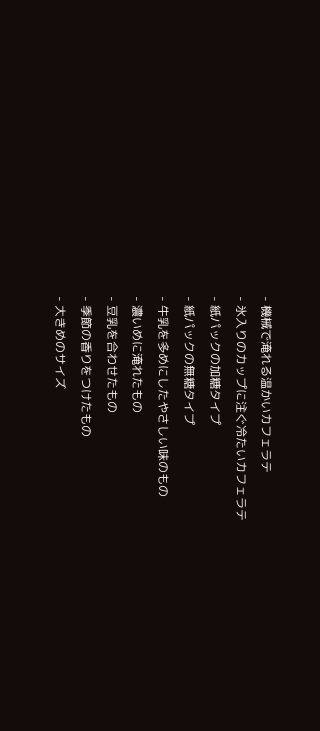- 機械で淹れる温かいカフェラテ
- 氷入りのカップに注ぐ冷たいカフェラテ
- 紙パックの加糖タイプ
- 紙パックの無糖タイプ
- 牛乳を多めにしたやさしい味のもの
- 濃いめに淹れたもの
- 豆乳を合わせたもの
- 季節の香りをつけたもの
- 大きめのサイズ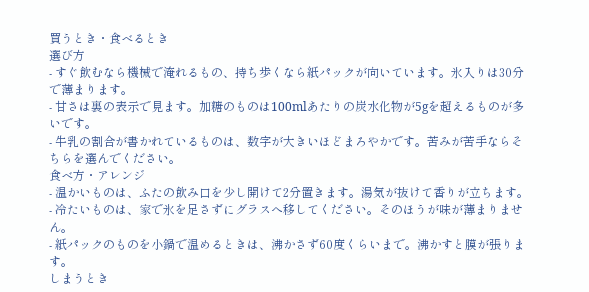買うとき・食べるとき
選び方
- すぐ飲むなら機械で淹れるもの、持ち歩くなら紙パックが向いています。氷入りは30分で薄まります。
- 甘さは裏の表示で見ます。加糖のものは100mlあたりの炭水化物が5gを超えるものが多いです。
- 牛乳の割合が書かれているものは、数字が大きいほどまろやかです。苦みが苦手ならそちらを選んでください。
食べ方・アレンジ
- 温かいものは、ふたの飲み口を少し開けて2分置きます。湯気が抜けて香りが立ちます。
- 冷たいものは、家で氷を足さずにグラスへ移してください。そのほうが味が薄まりません。
- 紙パックのものを小鍋で温めるときは、沸かさず60度くらいまで。沸かすと膜が張ります。
しまうとき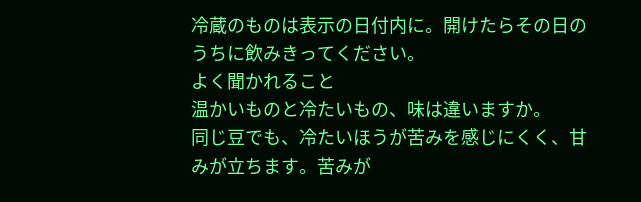冷蔵のものは表示の日付内に。開けたらその日のうちに飲みきってください。
よく聞かれること
温かいものと冷たいもの、味は違いますか。
同じ豆でも、冷たいほうが苦みを感じにくく、甘みが立ちます。苦みが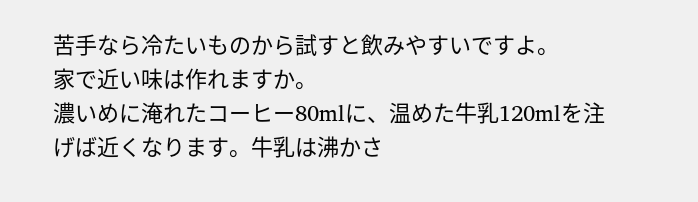苦手なら冷たいものから試すと飲みやすいですよ。
家で近い味は作れますか。
濃いめに淹れたコーヒー80mlに、温めた牛乳120mlを注げば近くなります。牛乳は沸かさ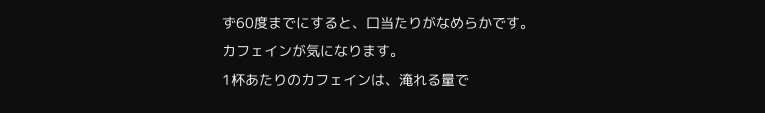ず60度までにすると、口当たりがなめらかです。
カフェインが気になります。
1杯あたりのカフェインは、淹れる量で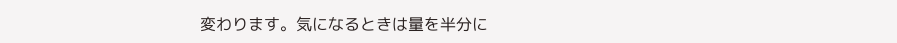変わります。気になるときは量を半分に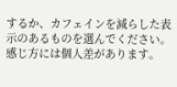するか、カフェインを減らした表示のあるものを選んでください。感じ方には個人差があります。